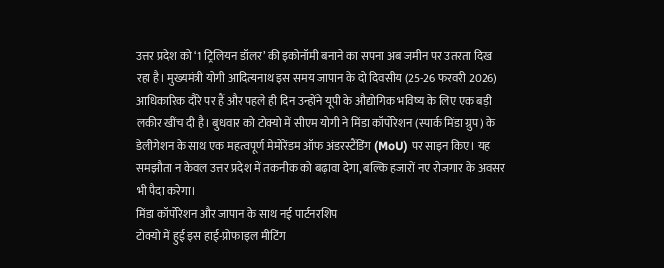उत्तर प्रदेश को ‘1 ट्रिलियन डॉलर’ की इकोनॉमी बनाने का सपना अब जमीन पर उतरता दिख रहा है। मुख्यमंत्री योगी आदित्यनाथ इस समय जापान के दो दिवसीय (25-26 फरवरी 2026) आधिकारिक दौरे पर हैं और पहले ही दिन उन्होंने यूपी के औद्योगिक भविष्य के लिए एक बड़ी लकीर खींच दी है। बुधवार को टोक्यो में सीएम योगी ने मिंडा कॉर्पोरेशन (स्पार्क मिंडा ग्रुप) के डेलीगेशन के साथ एक महत्वपूर्ण मेमोरेंडम ऑफ अंडरस्टैंडिंग (MoU) पर साइन किए। यह समझौता न केवल उत्तर प्रदेश में तकनीक को बढ़ावा देगा, बल्कि हजारों नए रोजगार के अवसर भी पैदा करेगा।
मिंडा कॉर्पोरेशन और जापान के साथ नई पार्टनरशिप
टोक्यो में हुई इस हाई-प्रोफाइल मीटिंग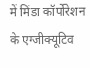में मिंडा कॉर्पोरेशन के एग्जीक्यूटिव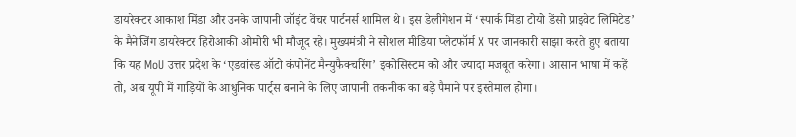डायरेक्टर आकाश मिंडा और उनके जापानी जॉइंट वेंचर पार्टनर्स शामिल थे। इस डेलीगेशन में ‘स्पार्क मिंडा टोयो डेंसो प्राइवेट लिमिटेड’ के मैनेजिंग डायरेक्टर हिरोआकी ओमोरी भी मौजूद रहे। मुख्यमंत्री ने सोशल मीडिया प्लेटफॉर्म X पर जानकारी साझा करते हुए बताया कि यह MoU उत्तर प्रदेश के ‘एडवांस्ड ऑटो कंपोनेंट मैन्युफैक्चरिंग’ इकोसिस्टम को और ज्यादा मजबूत करेगा। आसान भाषा में कहें तो, अब यूपी में गाड़ियों के आधुनिक पार्ट्स बनाने के लिए जापानी तकनीक का बड़े पैमाने पर इस्तेमाल होगा।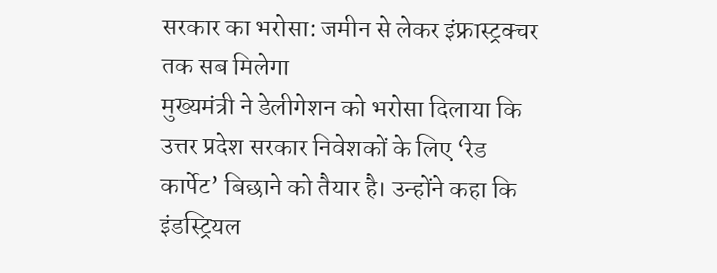सरकार का भरोसा: जमीन से लेकर इंफ्रास्ट्रक्चर तक सब मिलेगा
मुख्यमंत्री ने डेलीगेशन को भरोसा दिलाया कि उत्तर प्रदेश सरकार निवेशकों के लिए ‘रेड कार्पेट’ बिछाने को तैयार है। उन्होंने कहा कि इंडस्ट्रियल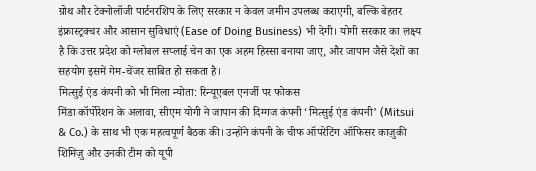ग्रोथ और टेक्नोलॉजी पार्टनरशिप के लिए सरकार न केवल जमीन उपलब्ध कराएगी, बल्कि बेहतर इंफ्रास्ट्रक्चर और आसान सुविधाएं (Ease of Doing Business) भी देगी। योगी सरकार का लक्ष्य है कि उत्तर प्रदेश को ग्लोबल सप्लाई चेन का एक अहम हिस्सा बनाया जाए, और जापान जैसे देशों का सहयोग इसमें गेम-चेंजर साबित हो सकता है।
मित्सुई एंड कंपनी को भी मिला न्योता: रिन्यूएबल एनर्जी पर फोकस
मिंडा कॉर्पोरेशन के अलावा, सीएम योगी ने जापान की दिग्गज कंपनी ‘मित्सुई एंड कंपनी’ (Mitsui & Co.) के साथ भी एक महत्वपूर्ण बैठक की। उन्होंने कंपनी के चीफ ऑपरेटिंग ऑफिसर काज़ुकी शिमिज़ु और उनकी टीम को यूपी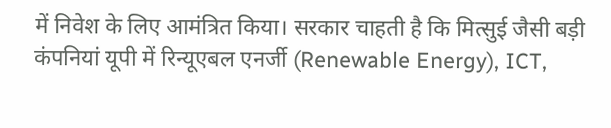में निवेश के लिए आमंत्रित किया। सरकार चाहती है कि मित्सुई जैसी बड़ी कंपनियां यूपी में रिन्यूएबल एनर्जी (Renewable Energy), ICT,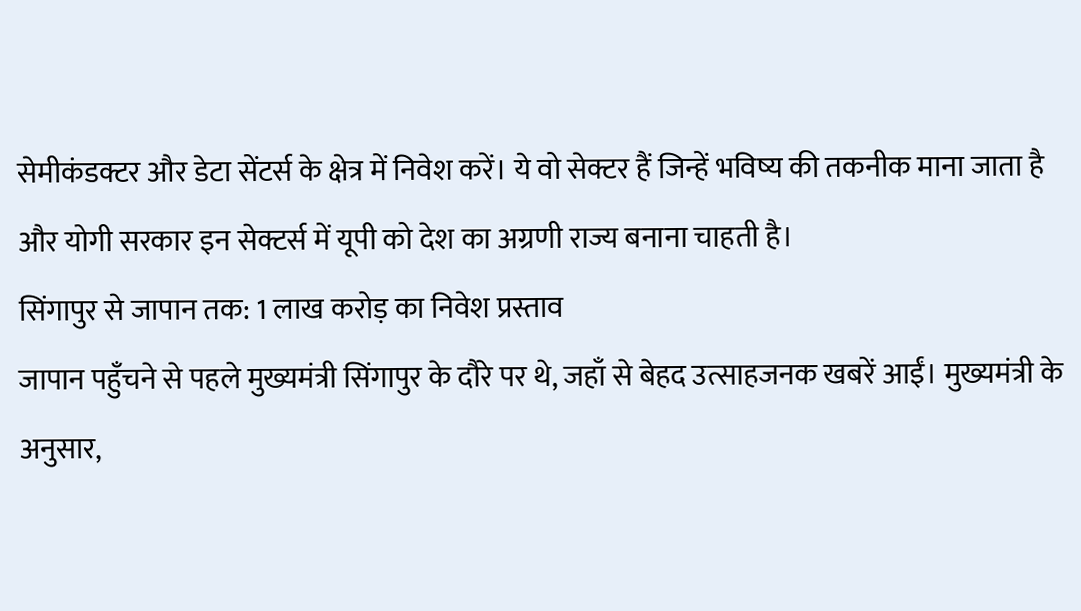सेमीकंडक्टर और डेटा सेंटर्स के क्षेत्र में निवेश करें। ये वो सेक्टर हैं जिन्हें भविष्य की तकनीक माना जाता है और योगी सरकार इन सेक्टर्स में यूपी को देश का अग्रणी राज्य बनाना चाहती है।
सिंगापुर से जापान तक: 1 लाख करोड़ का निवेश प्रस्ताव
जापान पहुँचने से पहले मुख्यमंत्री सिंगापुर के दौरे पर थे, जहाँ से बेहद उत्साहजनक खबरें आईं। मुख्यमंत्री के अनुसार,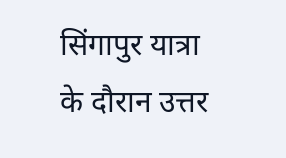सिंगापुर यात्रा के दौरान उत्तर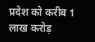प्रदेश को करीब 1 लाख करोड़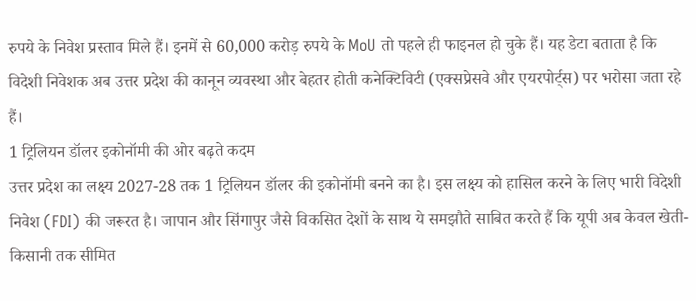रुपये के निवेश प्रस्ताव मिले हैं। इनमें से 60,000 करोड़ रुपये के MoU तो पहले ही फाइनल हो चुके हैं। यह डेटा बताता है कि विदेशी निवेशक अब उत्तर प्रदेश की कानून व्यवस्था और बेहतर होती कनेक्टिविटी (एक्सप्रेसवे और एयरपोर्ट्स) पर भरोसा जता रहे हैं।
1 ट्रिलियन डॉलर इकोनॉमी की ओर बढ़ते कदम
उत्तर प्रदेश का लक्ष्य 2027-28 तक 1 ट्रिलियन डॉलर की इकोनॉमी बनने का है। इस लक्ष्य को हासिल करने के लिए भारी विदेशी निवेश (FDI) की जरूरत है। जापान और सिंगापुर जैसे विकसित देशों के साथ ये समझौते साबित करते हैं कि यूपी अब केवल खेती-किसानी तक सीमित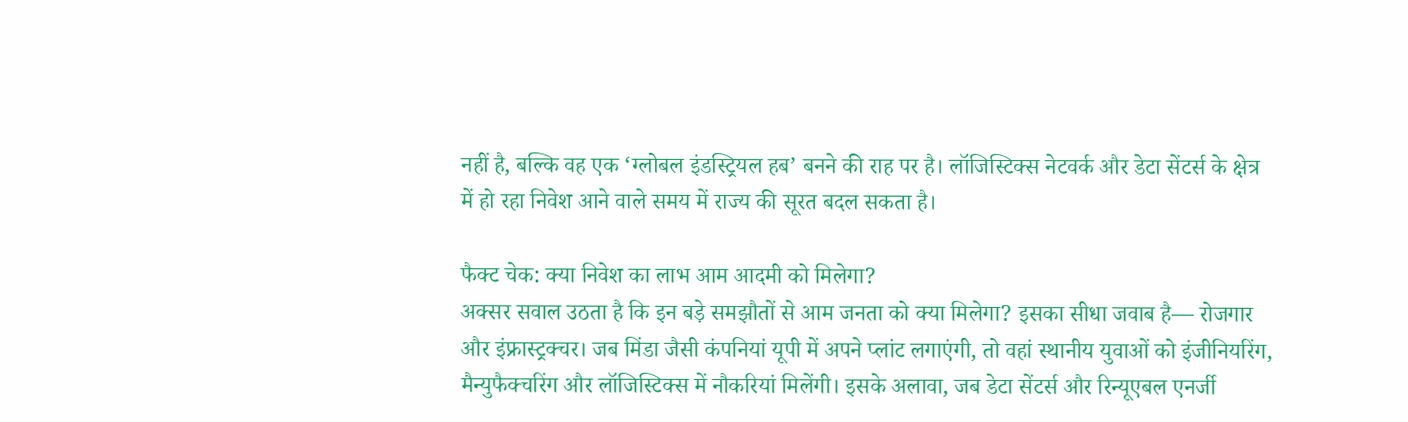नहीं है, बल्कि वह एक ‘ग्लोबल इंडस्ट्रियल हब’ बनने की राह पर है। लॉजिस्टिक्स नेटवर्क और डेटा सेंटर्स के क्षेत्र में हो रहा निवेश आने वाले समय में राज्य की सूरत बदल सकता है।

फैक्ट चेक: क्या निवेश का लाभ आम आदमी को मिलेगा?
अक्सर सवाल उठता है कि इन बड़े समझौतों से आम जनता को क्या मिलेगा? इसका सीधा जवाब है— रोजगार और इंफ्रास्ट्रक्चर। जब मिंडा जैसी कंपनियां यूपी में अपने प्लांट लगाएंगी, तो वहां स्थानीय युवाओं को इंजीनियरिंग, मैन्युफैक्चरिंग और लॉजिस्टिक्स में नौकरियां मिलेंगी। इसके अलावा, जब डेटा सेंटर्स और रिन्यूएबल एनर्जी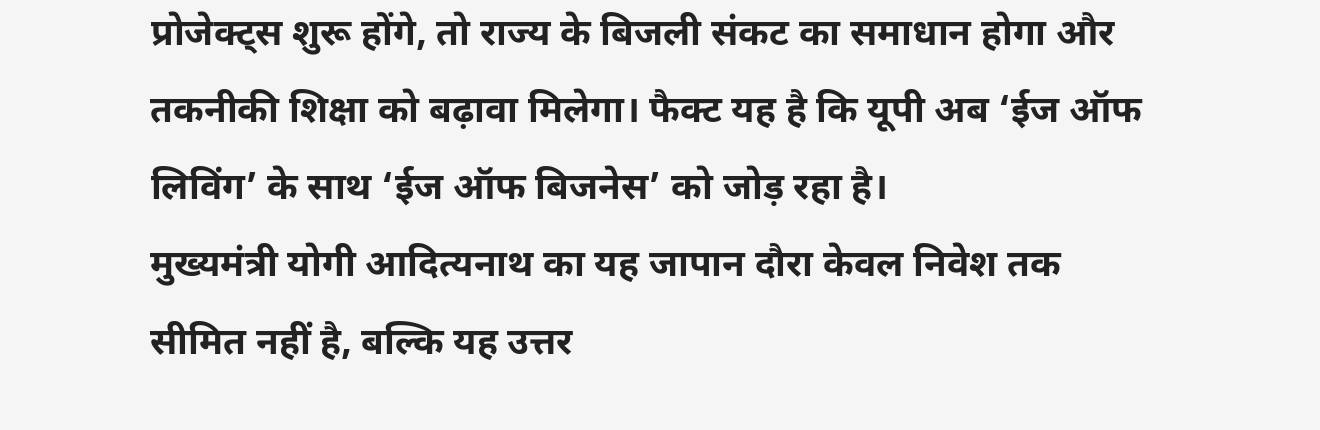प्रोजेक्ट्स शुरू होंगे, तो राज्य के बिजली संकट का समाधान होगा और तकनीकी शिक्षा को बढ़ावा मिलेगा। फैक्ट यह है कि यूपी अब ‘ईज ऑफ लिविंग’ के साथ ‘ईज ऑफ बिजनेस’ को जोड़ रहा है।
मुख्यमंत्री योगी आदित्यनाथ का यह जापान दौरा केवल निवेश तक सीमित नहीं है, बल्कि यह उत्तर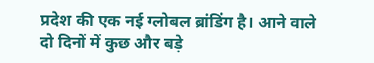प्रदेश की एक नई ग्लोबल ब्रांडिंग है। आने वाले दो दिनों में कुछ और बड़े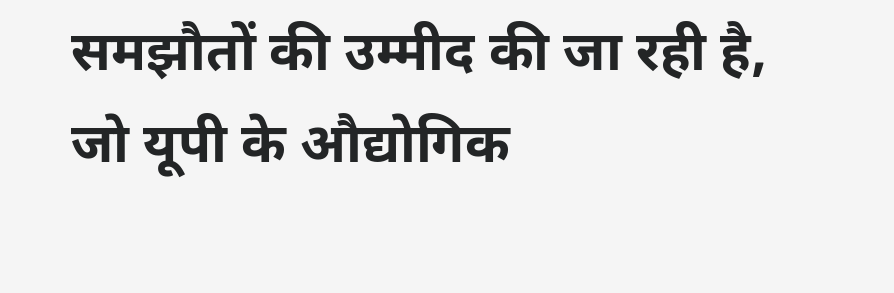समझौतों की उम्मीद की जा रही है, जो यूपी के औद्योगिक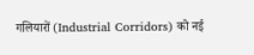गलियारों (Industrial Corridors) को नई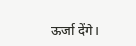ऊर्जा देंगे।